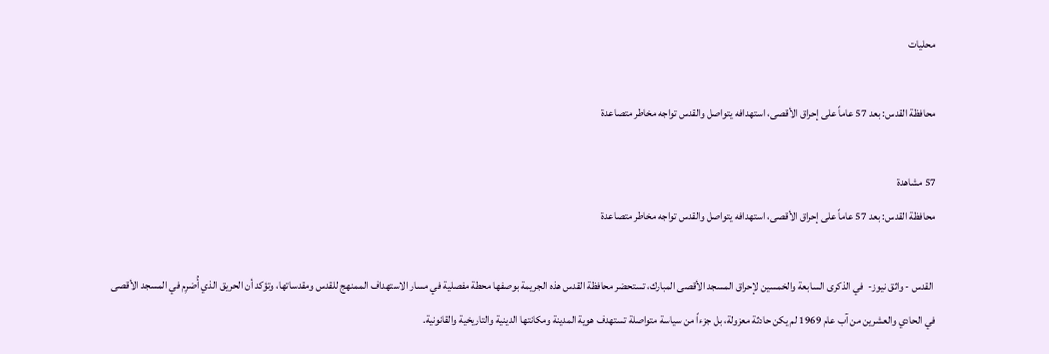محليات

محافظة القدس: بعد 57 عاماً على إحراق الأقصى، استهدافه يتواصل والقدس تواجه مخاطر متصاعدة

57 مشاهدة
محافظة القدس: بعد 57 عاماً على إحراق الأقصى، استهدافه يتواصل والقدس تواجه مخاطر متصاعدة

 القدس - واثق نيوز-  في الذكرى السابعة والخمسين لإحراق المسجد الأقصى المبارك، تستحضر محافظة القدس هذه الجريمة بوصفها محطة مفصلية في مسار الاستهداف الممنهج للقدس ومقدساتها، وتؤكد أن الحريق الذي أُضرِم في المسجد الأقصى في الحادي والعشرين من آب عام 1969 لم يكن حادثة معزولة، بل جزءاً من سياسة متواصلة تستهدف هوية المدينة ومكانتها الدينية والتاريخية والقانونية.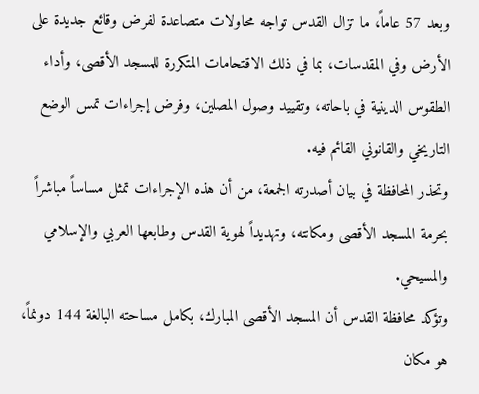وبعد 57 عاماً، ما تزال القدس تواجه محاولات متصاعدة لفرض وقائع جديدة على الأرض وفي المقدسات، بما في ذلك الاقتحامات المتكررة للمسجد الأقصى، وأداء الطقوس الدينية في باحاته، وتقييد وصول المصلين، وفرض إجراءات تمس الوضع التاريخي والقانوني القائم فيه.
وتحذر المحافظة في بيان أصدرته الجمعة، من أن هذه الإجراءات تمثل مساساً مباشراً بحرمة المسجد الأقصى ومكانته، وتهديداً لهوية القدس وطابعها العربي والإسلامي والمسيحي.
وتؤكد محافظة القدس أن المسجد الأقصى المبارك، بكامل مساحته البالغة 144 دونماً، هو مكان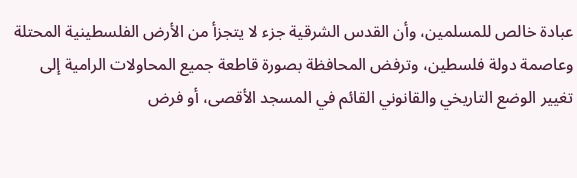عبادة خالص للمسلمين، وأن القدس الشرقية جزء لا يتجزأ من الأرض الفلسطينية المحتلة وعاصمة دولة فلسطين، وترفض المحافظة بصورة قاطعة جميع المحاولات الرامية إلى تغيير الوضع التاريخي والقانوني القائم في المسجد الأقصى، أو فرض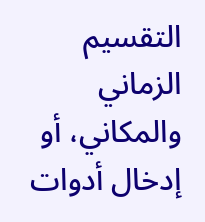التقسيم الزماني والمكاني، أو إدخال أدوات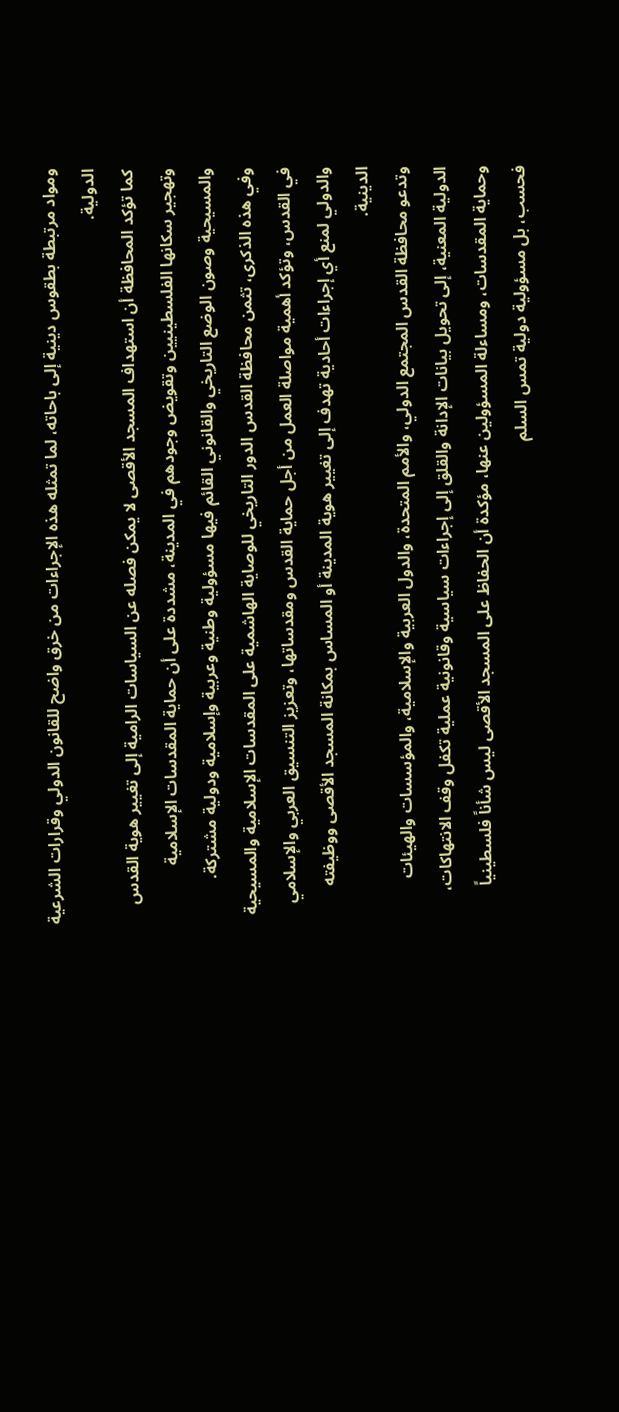ومواد مرتبطة بطقوس دينية إلى باحاته، لما تمثله هذه الإجراءات من خرق واضح للقانون الدولي وقرارات الشرعية الدولية.
كما تؤكد المحافظة أن استهداف المسجد الأقصى لا يمكن فصله عن السياسات الرامية إلى تغيير هوية القدس وتهجير سكانها الفلسطينيين وتقويض وجودهم في المدينة، مشددة على أن حماية المقدسات الإسلامية والمسيحية وصون الوضع التاريخي والقانوني القائم فيها مسؤولية وطنية وعربية وإسلامية ودولية مشتركة.
وفي هذه الذكرى، تثمن محافظة القدس الدور التاريخي للوصاية الهاشمية على المقدسات الإسلامية والمسيحية في القدس، وتؤكد أهمية مواصلة العمل من أجل حماية القدس ومقدساتها، وتعزيز التنسيق العربي والإسلامي والدولي لمنع أي إجراءات أحادية تهدف إلى تغيير هوية المدينة أو المساس بمكانة المسجد الأقصى ووظيفته الدينية.
وتدعو محافظة القدس المجتمع الدولي، والأمم المتحدة، والدول العربية والإسلامية، والمؤسسات والهيئات الدولية المعنية، إلى تحويل بيانات الإدانة والقلق إلى إجراءات سياسية وقانونية عملية تكفل وقف الانتهاكات، وحماية المقدسات، ومساءلة المسؤولين عنها، مؤكدة أن الحفاظ على المسجد الأقصى ليس شأناً فلسطينياً فحسب، بل مسؤولية دولية تمس السلم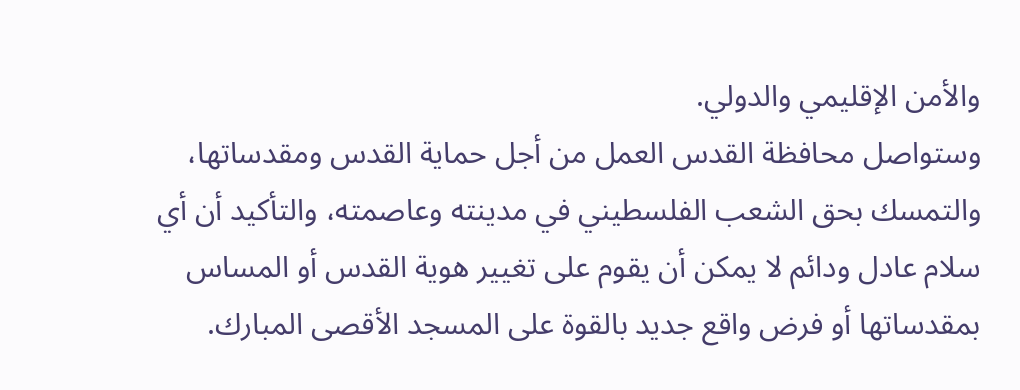والأمن الإقليمي والدولي.
وستواصل محافظة القدس العمل من أجل حماية القدس ومقدساتها، والتمسك بحق الشعب الفلسطيني في مدينته وعاصمته، والتأكيد أن أي سلام عادل ودائم لا يمكن أن يقوم على تغيير هوية القدس أو المساس بمقدساتها أو فرض واقع جديد بالقوة على المسجد الأقصى المبارك.